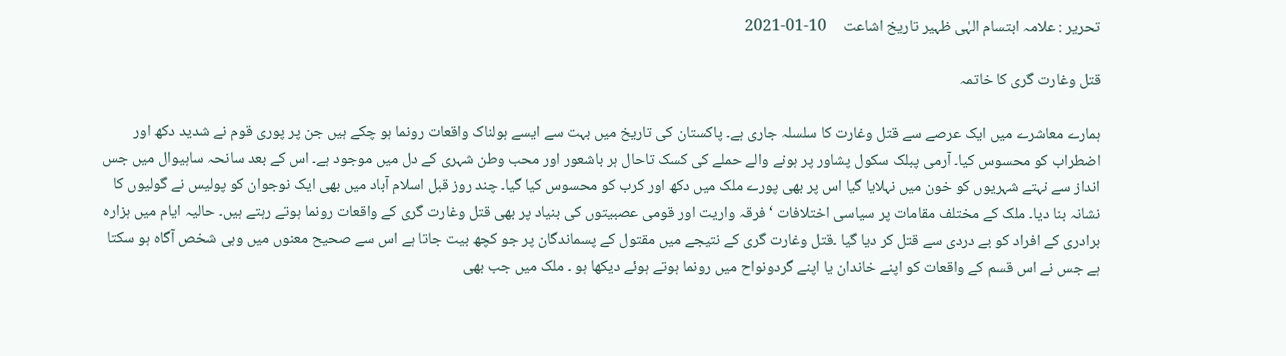تحریر : علامہ ابتسام الہٰی ظہیر تاریخ اشاعت     10-01-2021

قتل وغارت گری کا خاتمہ

ہمارے معاشرے میں ایک عرصے سے قتل وغارت کا سلسلہ جاری ہے۔ پاکستان کی تاریخ میں بہت سے ایسے ہولناک واقعات رونما ہو چکے ہیں جن پر پوری قوم نے شدید دکھ اور اضطراب کو محسوس کیا۔ آرمی پبلک سکول پشاور پر ہونے والے حملے کی کسک تاحال ہر باشعور اور محب وطن شہری کے دل میں موجود ہے۔ اس کے بعد سانحہ ساہیوال میں جس انداز سے نہتے شہریوں کو خون میں نہلایا گیا اس پر بھی پورے ملک میں دکھ اور کرب کو محسوس کیا گیا۔ چند روز قبل اسلام آباد میں بھی ایک نوجوان کو پولیس نے گولیوں کا نشانہ بنا دیا۔ ملک کے مختلف مقامات پر سیاسی اختلافات ‘ فرقہ واریت اور قومی عصبیتوں کی بنیاد پر بھی قتل وغارت گری کے واقعات رونما ہوتے رہتے ہیں۔ حالیہ ایام میں ہزارہ برادری کے افراد کو بے دردی سے قتل کر دیا گیا ۔قتل وغارت گری کے نتیجے میں مقتول کے پسماندگان پر جو کچھ بیت جاتا ہے اس سے صحیح معنوں میں وہی شخص آگاہ ہو سکتا ہے جس نے اس قسم کے واقعات کو اپنے خاندان یا اپنے گردونواح میں رونما ہوتے ہوئے دیکھا ہو ۔ ملک میں جب بھی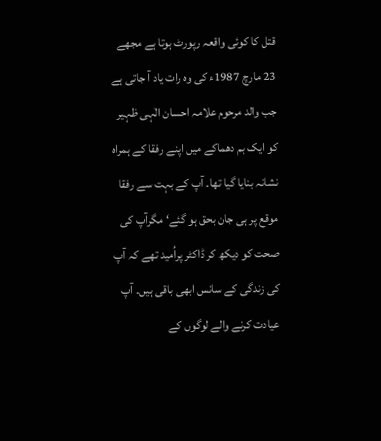قتل کا کوئی واقعہ رپورٹ ہوتا ہے مجھے 23 مارچ 1987ء کی وہ رات یاد آ جاتی ہے جب والد مرحوم علامہ احسان الٰہی ظہیر کو ایک بم دھماکے میں اپنے رفقا کے ہمراہ نشانہ بنایا گیا تھا۔ آپ کے بہت سے رفقا موقع پر ہی جان بحق ہو گئے‘ مگرآپ کی صحت کو دیکھ کر ڈاکٹر پراُمید تھے کہ آپ کی زندگی کے سانس ابھی باقی ہیں۔ آپ عیادت کرنے والے لوگوں کے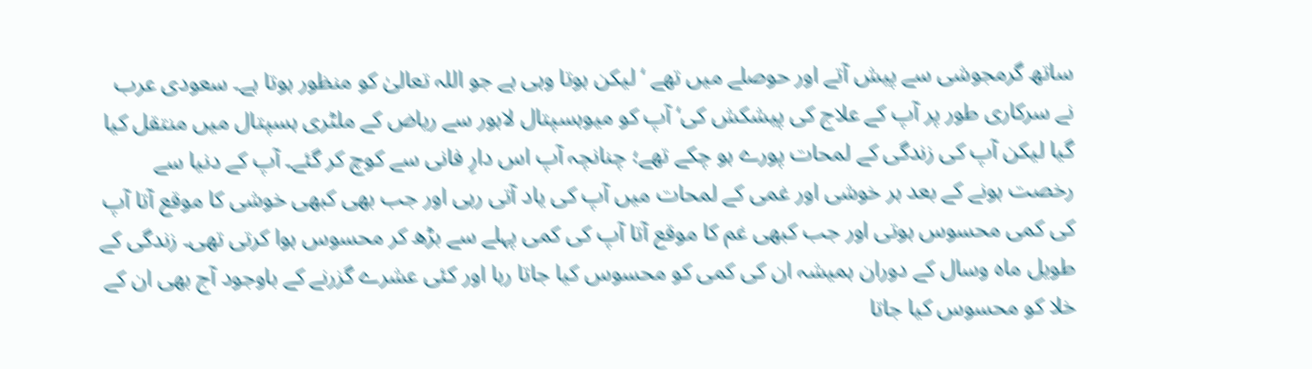ساتھ گرمجوشی سے پیش آتے اور حوصلے میں تھے ‘ لیکن ہوتا وہی ہے جو اللہ تعالیٰ کو منظور ہوتا ہے۔ سعودی عرب نے سرکاری طور پر آپ کے علاج کی پیشکش کی‘ آپ کو میوہسپتال لاہور سے ریاض کے ملٹری ہسپتال میں منتقل کیا گیا لیکن آپ کی زندگی کے لمحات پورے ہو چکے تھے؛ چنانچہ آپ اس دارِ فانی سے کوچ کر گئے۔ آپ کے دنیا سے رخصت ہونے کے بعد ہر خوشی اور غمی کے لمحات میں آپ کی یاد آتی رہی اور جب بھی کبھی خوشی کا موقع آتا آپ کی کمی محسوس ہوتی اور جب کبھی غم کا موقع آتا آپ کی کمی پہلے سے بڑھ کر محسوس ہوا کرتی تھی۔ زندگی کے طویل ماہ وسال کے دوران ہمیشہ ان کی کمی کو محسوس کیا جاتا رہا اور کئی عشرے گزرنے کے باوجود آج بھی ان کے خلا کو محسوس کیا جاتا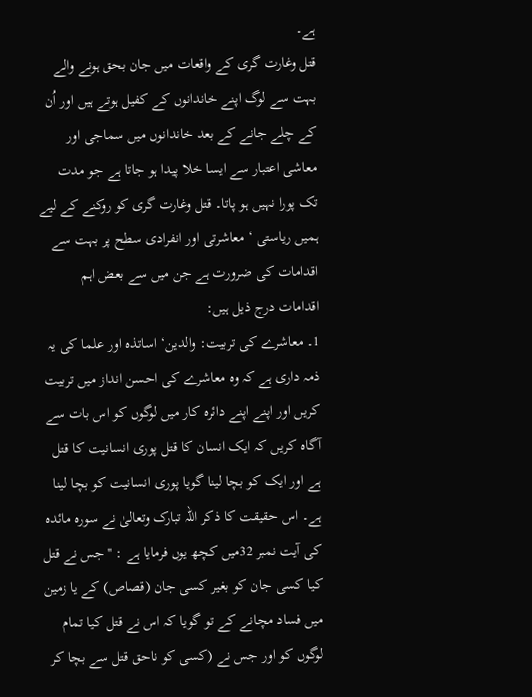ہے۔
قتل وغارت گری کے واقعات میں جان بحق ہونے والے بہت سے لوگ اپنے خاندانوں کے کفیل ہوتے ہیں اور اُن کے چلے جانے کے بعد خاندانوں میں سماجی اور معاشی اعتبار سے ایسا خلا پیدا ہو جاتا ہے جو مدت تک پورا نہیں ہو پاتا۔ قتل وغارت گری کو روکنے کے لیے ہمیں ریاستی ‘ معاشرتی اور انفرادی سطح پر بہت سے اقدامات کی ضرورت ہے جن میں سے بعض اہم اقدامات درج ذیل ہیں:
1۔ معاشرے کی تربیت: والدین‘ اساتذہ اور علما کی یہ ذمہ داری ہے کہ وہ معاشرے کی احسن انداز میں تربیت کریں اور اپنے اپنے دائرہ کار میں لوگوں کو اس بات سے آگاہ کریں کہ ایک انسان کا قتل پوری انسانیت کا قتل ہے اور ایک کو بچا لینا گویا پوری انسانیت کو بچا لینا ہے۔ اس حقیقت کا ذکر اللہ تبارک وتعالیٰ نے سورہ مائدہ کی آیت نمبر 32میں کچھ یوں فرمایا ہے : ''جس نے قتل کیا کسی جان کو بغیر کسی جان (قصاص) کے یا زمین میں فساد مچانے کے تو گویا کہ اس نے قتل کیا تمام لوگوں کو اور جس نے (کسی کو ناحق قتل سے بچا کر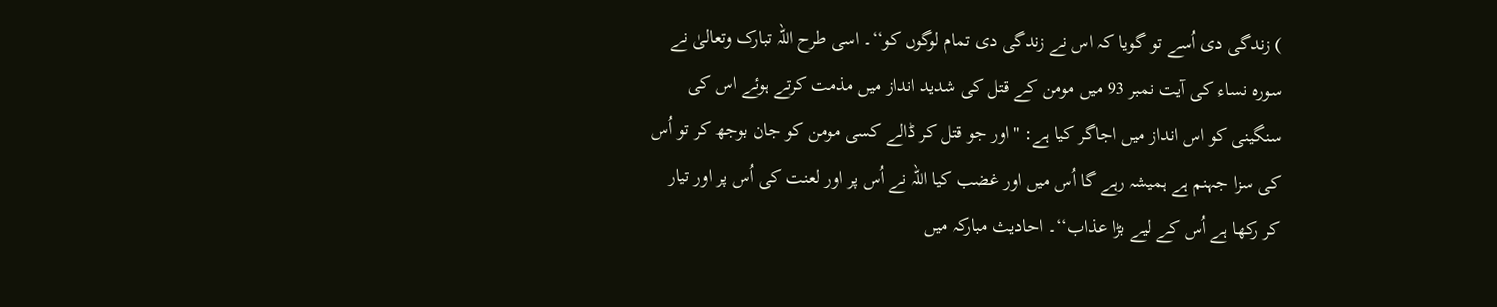) زندگی دی اُسے تو گویا کہ اس نے زندگی دی تمام لوگوں کو‘‘۔ اسی طرح اللہ تبارک وتعالیٰ نے سورہ نساء کی آیت نمبر 93 میں مومن کے قتل کی شدید انداز میں مذمت کرتے ہوئے اس کی سنگینی کو اس انداز میں اجاگر کیا ہے: ''اور جو قتل کر ڈالے کسی مومن کو جان بوجھ کر تو اُس کی سزا جہنم ہے ہمیشہ رہے گا اُس میں اور غضب کیا اللہ نے اُس پر اور لعنت کی اُس پر اور تیار کر رکھا ہے اُس کے لیے بڑا عذاب‘‘۔ احادیث مبارکہ میں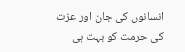انسانوں کی جان اور عزت کی حرمت کو بہت ہی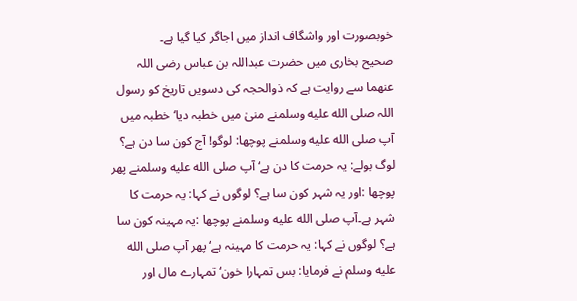خوبصورت اور واشگاف انداز میں اجاگر کیا گیا ہے۔
صحیح بخاری میں حضرت عبداللہ بن عباس رضی اللہ عنھما سے روایت ہے کہ ذوالحجہ کی دسویں تاریخ کو رسول اللہ صلى الله عليه وسلمنے منیٰ میں خطبہ دیا‘ خطبہ میں آپ صلى الله عليه وسلمنے پوچھا: لوگو! آج کون سا دن ہے؟ لوگ بولے: یہ حرمت کا دن ہے‘ آپ صلى الله عليه وسلمنے پھر پوچھا :اور یہ شہر کون سا ہے؟ لوگوں نے کہا: یہ حرمت کا شہر ہے۔آپ صلى الله عليه وسلمنے پوچھا :یہ مہینہ کون سا ہے؟ لوگوں نے کہا: یہ حرمت کا مہینہ ہے‘ پھر آپ صلى الله عليه وسلم نے فرمایا: بس تمہارا خون‘ تمہارے مال اور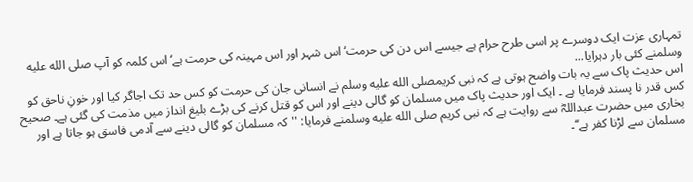تمہاری عزت ایک دوسرے پر اسی طرح حرام ہے جیسے اس دن کی حرمت‘ اس شہر اور اس مہینہ کی حرمت ہے‘ اس کلمہ کو آپ صلى الله عليه وسلمنے کئی بار دہرایا...
اس حدیث پاک سے یہ بات واضح ہوتی ہے کہ نبی کریمصلى الله عليه وسلم نے انسانی جان کی حرمت کو کس حد تک اجاگر کیا اور خونِ ناحق کو کس قدر نا پسند فرمایا ہے ۔ ایک اور حدیث پاک میں مسلمان کو گالی دینے اور اس کو قتل کرنے کی بڑے بلیغ انداز میں مذمت کی گئی ہے۔ صحیح بخاری میں حضرت عبداللہؓ سے روایت ہے کہ نبی کریم صلى الله عليه وسلمنے فرمایا: ''کہ مسلمان کو گالی دینے سے آدمی فاسق ہو جاتا ہے اور مسلمان سے لڑنا کفر ہے‘‘۔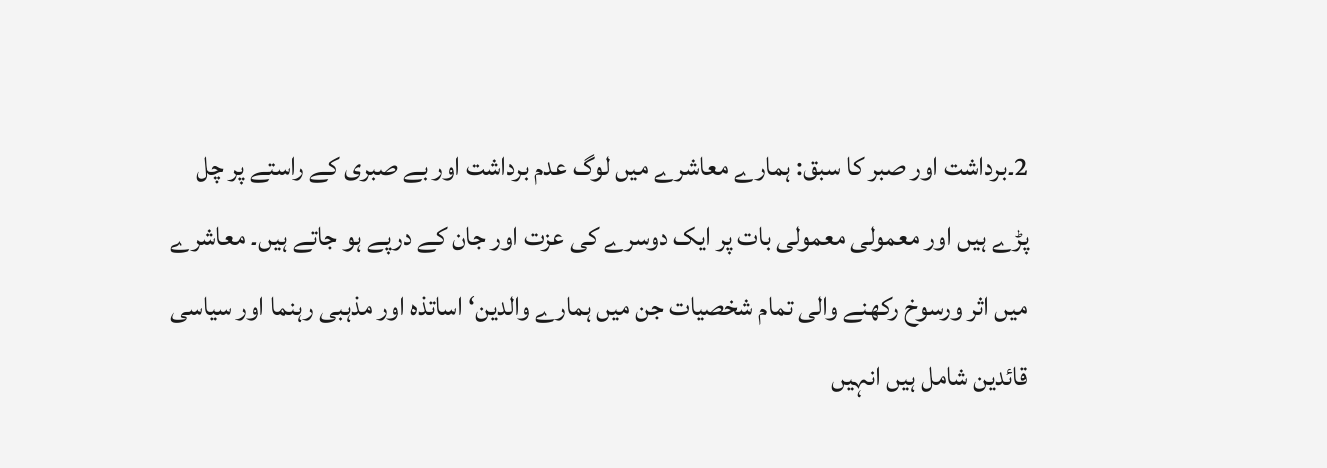2۔برداشت اور صبر کا سبق: ہمارے معاشرے میں لوگ عدم برداشت اور بے صبری کے راستے پر چل پڑے ہیں اور معمولی معمولی بات پر ایک دوسرے کی عزت اور جان کے درپے ہو جاتے ہیں۔ معاشرے میں اثر ورسوخ رکھنے والی تمام شخصیات جن میں ہمارے والدین‘ اساتذہ اور مذہبی رہنما اور سیاسی قائدین شامل ہیں انہیں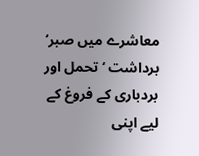معاشرے میں صبر‘ برداشت ‘ تحمل اور بردباری کے فروغ کے لیے اپنی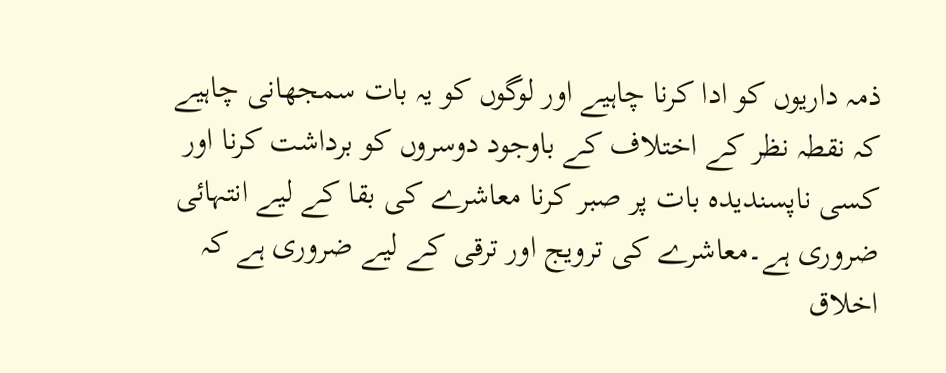ذمہ داریوں کو ادا کرنا چاہیے اور لوگوں کو یہ بات سمجھانی چاہیے کہ نقطہ نظر کے اختلاف کے باوجود دوسروں کو برداشت کرنا اور کسی ناپسندیدہ بات پر صبر کرنا معاشرے کی بقا کے لیے انتہائی ضروری ہے۔معاشرے کی ترویج اور ترقی کے لیے ضروری ہے کہ اخلاق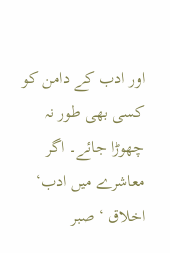اور ادب کے دامن کو کسی بھی طور نہ چھوڑا جائے۔ اگر معاشرے میں ادب‘ اخلاق ‘ صبر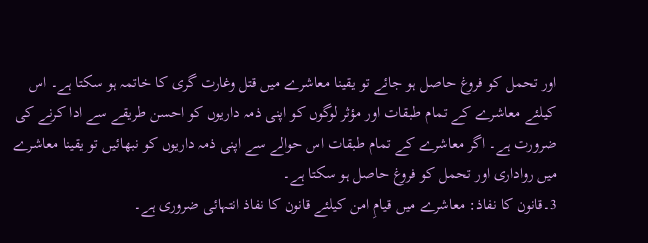اور تحمل کو فروغ حاصل ہو جائے تو یقینا معاشرے میں قتل وغارت گری کا خاتمہ ہو سکتا ہے۔ اس کیلئے معاشرے کے تمام طبقات اور مؤثر لوگوں کو اپنی ذمہ داریوں کو احسن طریقے سے ادا کرنے کی ضرورت ہے۔ اگر معاشرے کے تمام طبقات اس حوالے سے اپنی ذمہ داریوں کو نبھائیں تو یقینا معاشرے میں رواداری اور تحمل کو فروغ حاصل ہو سکتا ہے۔
3۔قانون کا نفاذ: معاشرے میں قیامِ امن کیلئے قانون کا نفاذ انتہائی ضروری ہے۔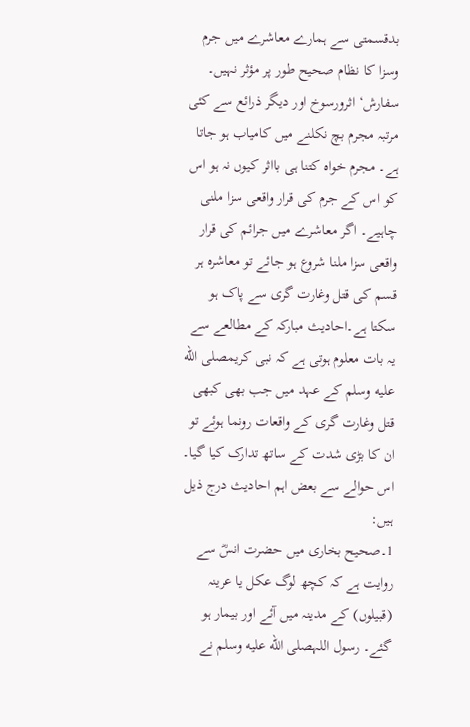بدقسمتی سے ہمارے معاشرے میں جرم وسزا کا نظام صحیح طور پر مؤثر نہیں۔ سفارش‘ اثرورسوخ اور دیگر ذرائع سے کئی مرتبہ مجرم بچ نکلنے میں کامیاب ہو جاتا ہے۔ مجرم خواہ کتنا ہی بااثر کیوں نہ ہو اس کو اس کے جرم کی قرار واقعی سزا ملنی چاہیے۔ اگر معاشرے میں جرائم کی قرار واقعی سزا ملنا شروع ہو جائے تو معاشرہ ہر قسم کی قتل وغارت گری سے پاک ہو سکتا ہے۔احادیث مبارکہ کے مطالعے سے یہ بات معلوم ہوتی ہے کہ نبی کریمصلى الله عليه وسلم کے عہد میں جب بھی کبھی قتل وغارت گری کے واقعات رونما ہوئے تو ان کا بڑی شدت کے ساتھ تدارک کیا گیا۔ اس حوالے سے بعض اہم احادیث درج ذیل ہیں:
1۔صحیح بخاری میں حضرت انسؓ سے روایت ہے کہ کچھ لوگ عکل یا عرینہ (قبیلوں) کے مدینہ میں آئے اور بیمار ہو گئے۔ رسول اللہصلى الله عليه وسلم نے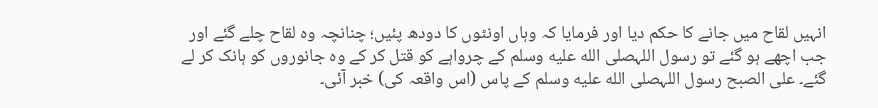انہیں لقاح میں جانے کا حکم دیا اور فرمایا کہ وہاں اونٹوں کا دودھ پئیں؛ چنانچہ وہ لقاح چلے گئے اور جب اچھے ہو گئے تو رسول اللہصلى الله عليه وسلم کے چرواہے کو قتل کر کے وہ جانوروں کو ہانک کر لے گئے۔ علی الصبح رسول اللہصلى الله عليه وسلم کے پاس (اس واقعہ کی) خبر آئی۔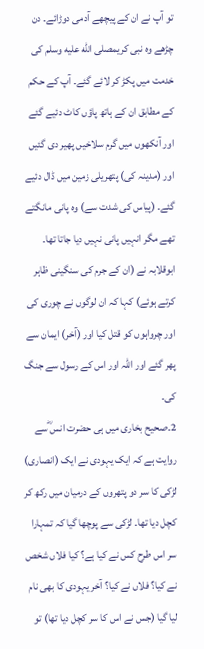تو آپ نے ان کے پیچھے آدمی دوڑائے۔ دن چڑھے وہ نبی کریمصلى الله عليه وسلم کی خدمت میں پکڑ کر لائے گئے۔ آپ کے حکم کے مطابق ان کے ہاتھ پاؤں کاٹ دئیے گئے اور آنکھوں میں گرم سلاخیں پھیر دی گئیں اور (مدینہ کی) پتھریلی زمین میں ڈال دئیے گئے۔ (پیاس کی شدت سے) وہ پانی مانگتے تھے مگر انہیں پانی نہیں دیا جاتا تھا۔ ابوقلابہ نے (ان کے جرم کی سنگینی ظاہر کرتے ہوئے) کہا کہ ان لوگوں نے چوری کی اور چرواہوں کو قتل کیا اور (آخر) ایمان سے پھر گئے اور اللہ اور اس کے رسول سے جنگ کی۔
2۔صحیح بخاری میں ہی حضرت انس ؓسے روایت ہے کہ ایک یہودی نے ایک (انصاری) لڑکی کا سر دو پتھروں کے درمیان میں رکھ کر کچل دیا تھا۔ لڑکی سے پوچھا گیا کہ تمہارا سر اس طرح کس نے کیا ہے؟ کیا فلاں شخص نے کیا؟ فلاں نے کیا؟ آخر یہودی کا بھی نام لیا گیا (جس نے اس کا سر کچل دیا تھا) تو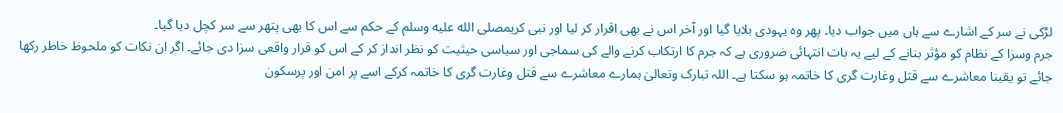لڑکی نے سر کے اشارے سے ہاں میں جواب دیا۔ پھر وہ یہودی بلایا گیا اور آخر اس نے بھی اقرار کر لیا اور نبی کریمصلى الله عليه وسلم کے حکم سے اس کا بھی پتھر سے سر کچل دیا گیا۔
جرم وسزا کے نظام کو مؤثر بنانے کے لیے یہ بات انتہائی ضروری ہے کہ جرم کا ارتکاب کرنے والے کی سماجی اور سیاسی حیثیت کو نظر انداز کر کے اس کو قرار واقعی سزا دی جائے۔ اگر ان نکات کو ملحوظ خاطر رکھا جائے تو یقینا معاشرے سے قتل وغارت گری کا خاتمہ ہو سکتا ہے۔ اللہ تبارک وتعالیٰ ہمارے معاشرے سے قتل وغارت گری کا خاتمہ کرکے اسے پر امن اور پرسکون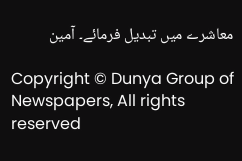معاشرے میں تبدیل فرمائے۔ آمین

Copyright © Dunya Group of Newspapers, All rights reserved